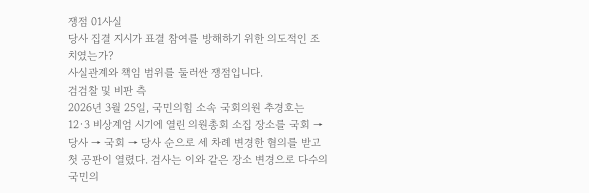쟁점 01사실
당사 집결 지시가 표결 참여를 방해하기 위한 의도적인 조치였는가?
사실관계와 책임 범위를 둘러싼 쟁점입니다.
검검찰 및 비판 측
2026년 3월 25일, 국민의힘 소속 국회의원 추경호는 12·3 비상계엄 시기에 열린 의원총회 소집 장소를 국회 → 당사 → 국회 → 당사 순으로 세 차례 변경한 혐의를 받고 첫 공판이 열렸다. 검사는 이와 같은 장소 변경으로 다수의 국민의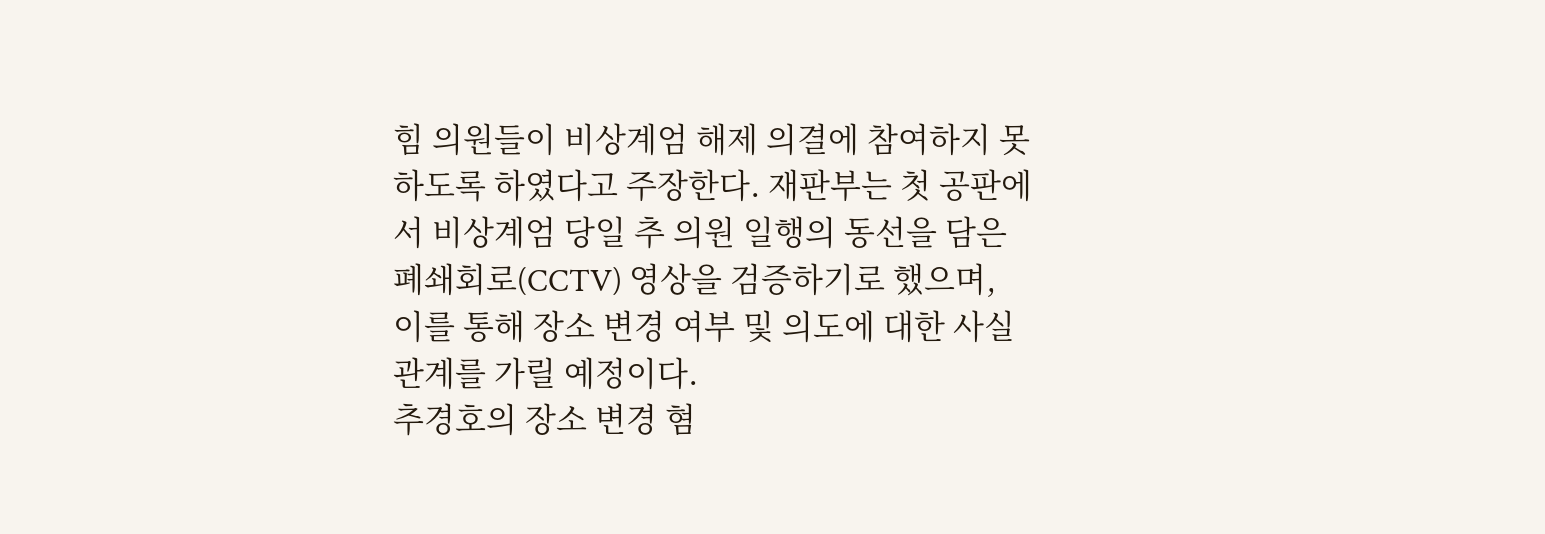힘 의원들이 비상계엄 해제 의결에 참여하지 못하도록 하였다고 주장한다. 재판부는 첫 공판에서 비상계엄 당일 추 의원 일행의 동선을 담은 폐쇄회로(CCTV) 영상을 검증하기로 했으며, 이를 통해 장소 변경 여부 및 의도에 대한 사실관계를 가릴 예정이다.
추경호의 장소 변경 혐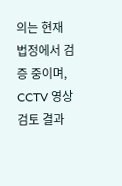의는 현재 법정에서 검증 중이며, CCTV 영상 검토 결과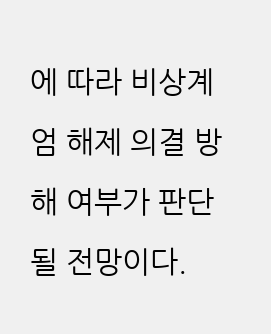에 따라 비상계엄 해제 의결 방해 여부가 판단될 전망이다.